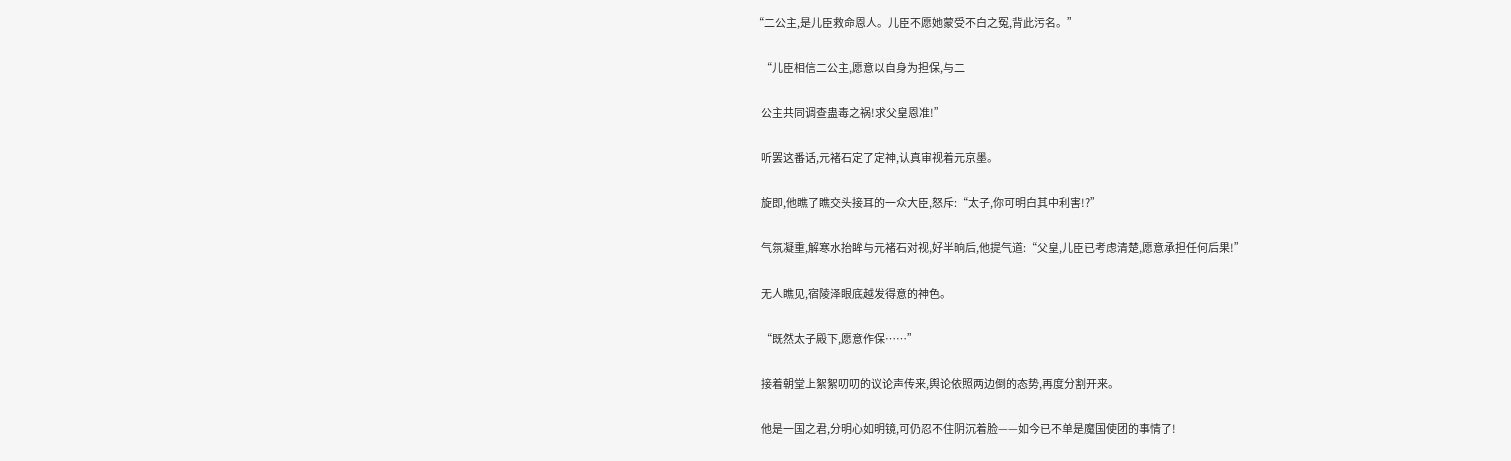“二公主,是儿臣救命恩人。儿臣不愿她蒙受不白之冤,背此污名。”

    “儿臣相信二公主,愿意以自身为担保,与二

    公主共同调查蛊毒之祸!求父皇恩准!”

    听罢这番话,元褚石定了定神,认真审视着元京墨。

    旋即,他瞧了瞧交头接耳的一众大臣,怒斥:“太子,你可明白其中利害!?”

    气氛凝重,解寒水抬眸与元褚石对视,好半晌后,他提气道:“父皇,儿臣已考虑清楚,愿意承担任何后果!”

    无人瞧见,宿陵泽眼底越发得意的神色。

    “既然太子殿下,愿意作保……”

    接着朝堂上絮絮叨叨的议论声传来,舆论依照两边倒的态势,再度分割开来。

    他是一国之君,分明心如明镜,可仍忍不住阴沉着脸——如今已不单是魔国使团的事情了!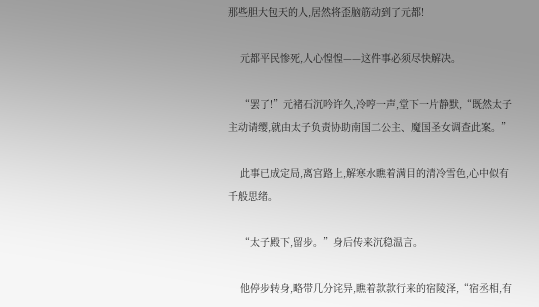那些胆大包天的人,居然将歪脑筋动到了元都!

    元都平民惨死,人心惶惶——这件事必须尽快解决。

    “罢了!”元褚石沉吟许久,冷哼一声,堂下一片静默,“既然太子主动请缨,就由太子负责协助南国二公主、魔国圣女调查此案。”

    此事已成定局,离宫路上,解寒水瞧着满目的清冷雪色,心中似有千般思绪。

    “太子殿下,留步。”身后传来沉稳温言。

    他停步转身,略带几分诧异,瞧着款款行来的宿陵泽,“宿丞相,有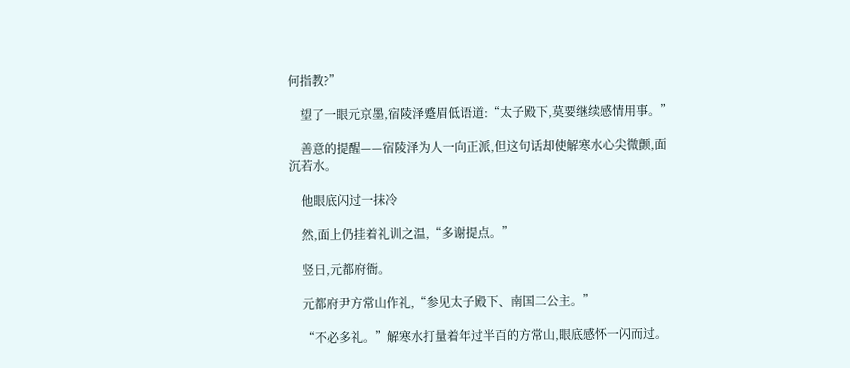何指教?”

    望了一眼元京墨,宿陵泽蹙眉低语道:“太子殿下,莫要继续感情用事。”

    善意的提醒——宿陵泽为人一向正派,但这句话却使解寒水心尖微颤,面沉若水。

    他眼底闪过一抹冷

    然,面上仍挂着礼训之温,“多谢提点。”

    竖日,元都府衙。

    元都府尹方常山作礼,“参见太子殿下、南国二公主。”

    “不必多礼。”解寒水打量着年过半百的方常山,眼底感怀一闪而过。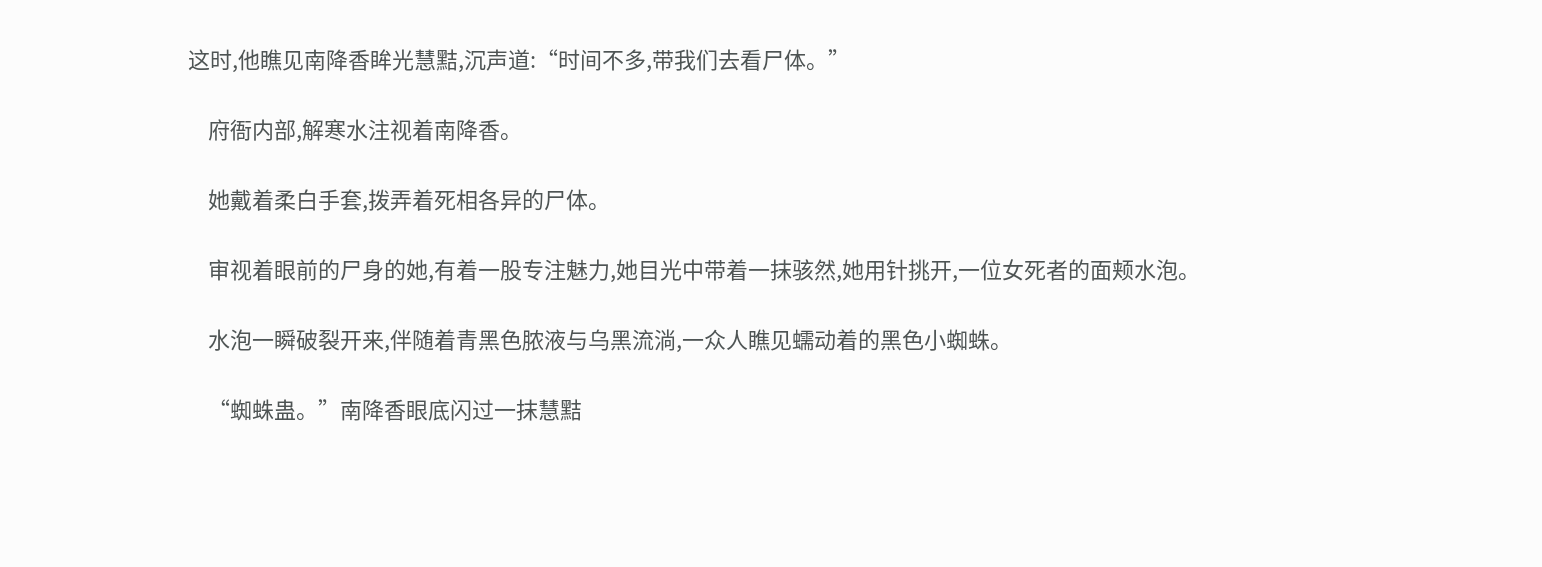这时,他瞧见南降香眸光慧黠,沉声道:“时间不多,带我们去看尸体。”

    府衙内部,解寒水注视着南降香。

    她戴着柔白手套,拨弄着死相各异的尸体。

    审视着眼前的尸身的她,有着一股专注魅力,她目光中带着一抹骇然,她用针挑开,一位女死者的面颊水泡。

    水泡一瞬破裂开来,伴随着青黑色脓液与乌黑流淌,一众人瞧见蠕动着的黑色小蜘蛛。

    “蜘蛛蛊。”南降香眼底闪过一抹慧黠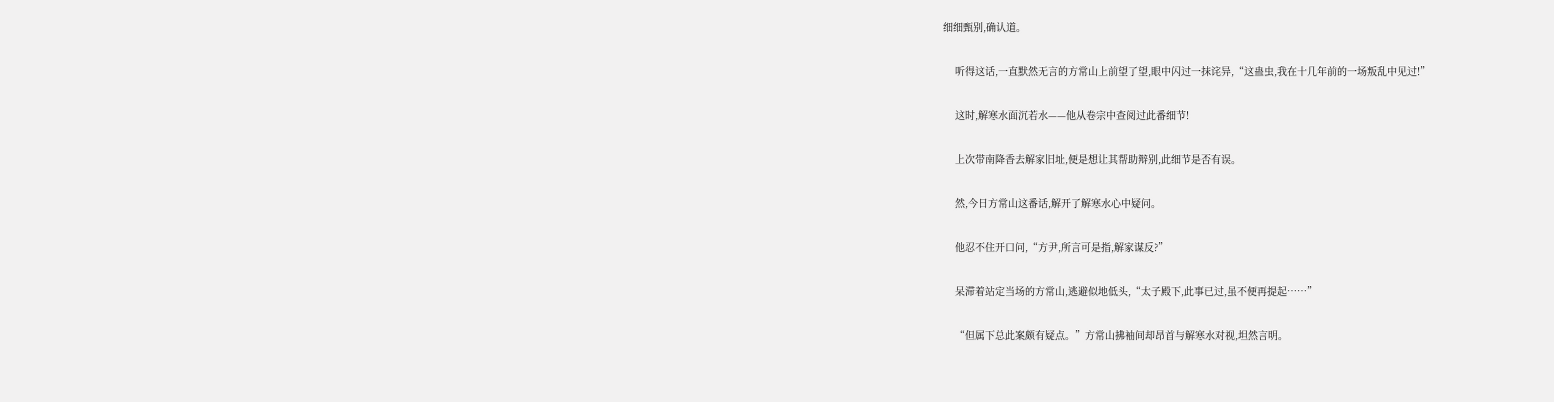细细甄别,确认道。

    听得这话,一直默然无言的方常山上前望了望,眼中闪过一抹诧异,“这蛊虫,我在十几年前的一场叛乱中见过!”

    这时,解寒水面沉若水——他从卷宗中查阅过此番细节!

    上次带南降香去解家旧址,便是想让其帮助辩别,此细节是否有误。

    然,今日方常山这番话,解开了解寒水心中疑问。

    他忍不住开口问,“方尹,所言可是指,解家谋反?”

    呆滞着站定当场的方常山,逃避似地低头,“太子殿下,此事已过,虽不便再提起……”

    “但属下总此案颇有疑点。”方常山拂袖间却昂首与解寒水对视,坦然言明。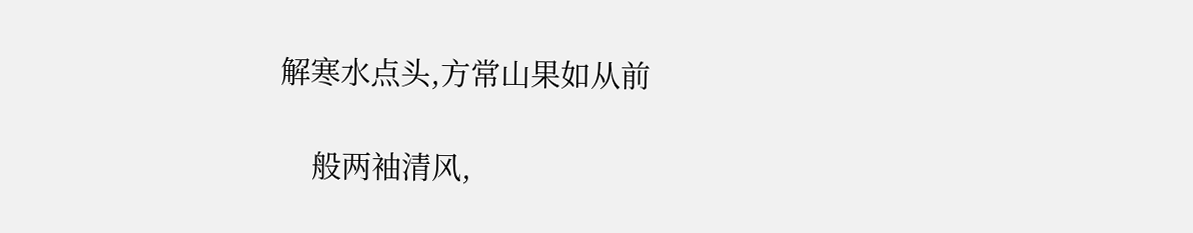解寒水点头,方常山果如从前

    般两袖清风,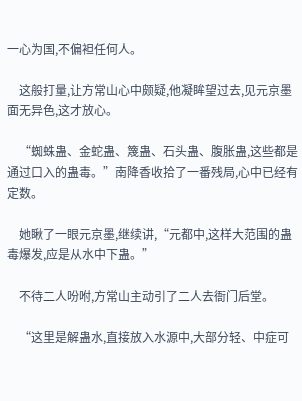一心为国,不偏袒任何人。

    这般打量,让方常山心中颇疑,他凝眸望过去,见元京墨面无异色,这才放心。

    “蜘蛛蛊、金蛇蛊、篾蛊、石头蛊、腹胀蛊,这些都是通过口入的蛊毒。”南降香收拾了一番残局,心中已经有定数。

    她瞅了一眼元京墨,继续讲,“元都中,这样大范围的蛊毒爆发,应是从水中下蛊。”

    不待二人吩咐,方常山主动引了二人去衙门后堂。

    “这里是解蛊水,直接放入水源中,大部分轻、中症可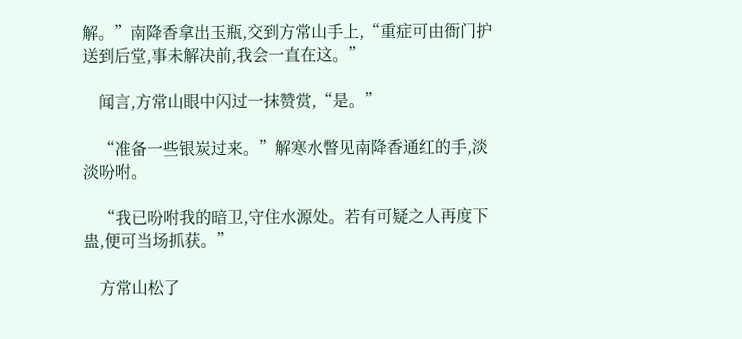解。”南降香拿出玉瓶,交到方常山手上,“重症可由衙门护送到后堂,事未解决前,我会一直在这。”

    闻言,方常山眼中闪过一抹赞赏,“是。”

    “准备一些银炭过来。”解寒水瞥见南降香通红的手,淡淡吩咐。

    “我已吩咐我的暗卫,守住水源处。若有可疑之人再度下蛊,便可当场抓获。”

    方常山松了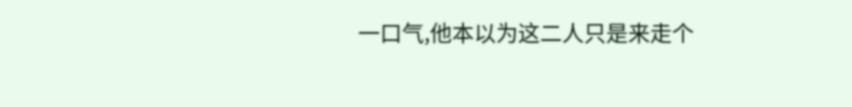一口气,他本以为这二人只是来走个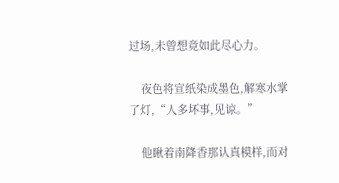过场,未曾想竟如此尽心力。

    夜色将宣纸染成墨色,解寒水掌了灯,“人多坏事,见谅。”

    他瞅着南降香那认真模样,而对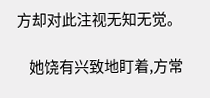方却对此注视无知无觉。

    她饶有兴致地盯着,方常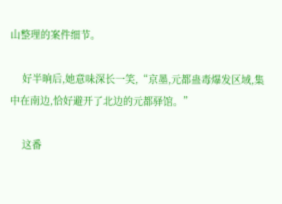山整理的案件细节。

    好半晌后,她意味深长一笑,“京墨,元都蛊毒爆发区域,集中在南边,恰好避开了北边的元都驿馆。”

    这番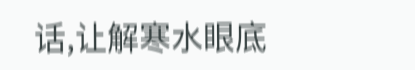话,让解寒水眼底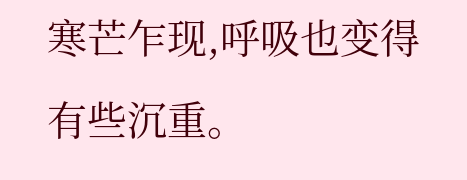寒芒乍现,呼吸也变得有些沉重。